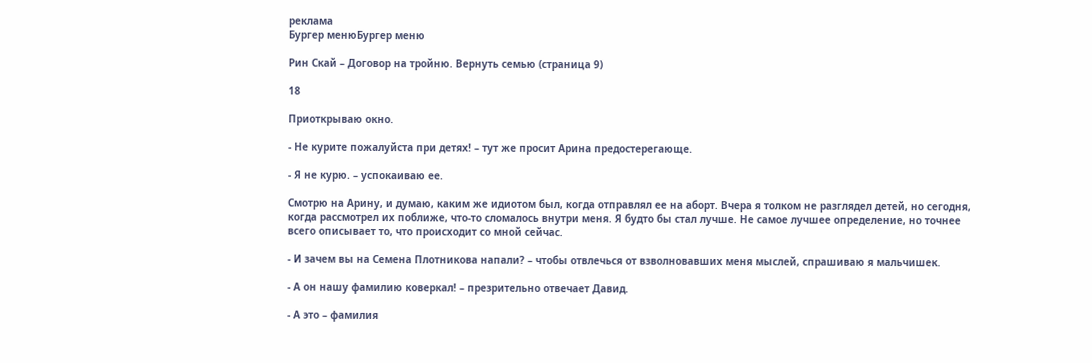реклама
Бургер менюБургер меню

Рин Скай – Договор на тройню. Вернуть семью (страница 9)

18

Приоткрываю окно.

- Не курите пожалуйста при детях! – тут же просит Арина предостерегающе.

- Я не курю. – успокаиваю ее.

Смотрю на Арину, и думаю, каким же идиотом был, когда отправлял ее на аборт. Вчера я толком не разглядел детей, но сегодня, когда рассмотрел их поближе, что-то сломалось внутри меня. Я будто бы стал лучше. Не самое лучшее определение, но точнее всего описывает то, что происходит со мной сейчас.

- И зачем вы на Семена Плотникова напали? – чтобы отвлечься от взволновавших меня мыслей, спрашиваю я мальчишек.

- А он нашу фамилию коверкал! – презрительно отвечает Давид.

- А это – фамилия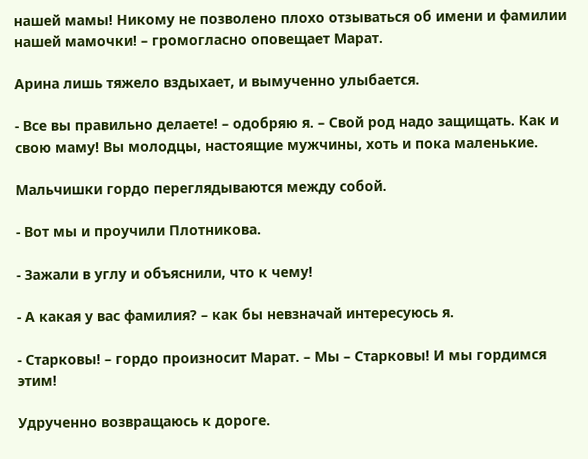нашей мамы! Никому не позволено плохо отзываться об имени и фамилии нашей мамочки! – громогласно оповещает Марат.

Арина лишь тяжело вздыхает, и вымученно улыбается.

- Все вы правильно делаете! – одобряю я. – Свой род надо защищать. Как и свою маму! Вы молодцы, настоящие мужчины, хоть и пока маленькие.

Мальчишки гордо переглядываются между собой.

- Вот мы и проучили Плотникова.

- Зажали в углу и объяснили, что к чему!

- А какая у вас фамилия? – как бы невзначай интересуюсь я.

- Старковы! – гордо произносит Марат. – Мы – Старковы! И мы гордимся этим!

Удрученно возвращаюсь к дороге.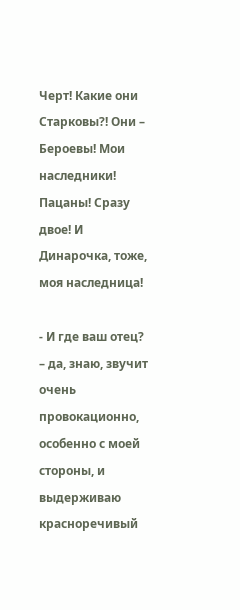Черт! Какие они Старковы?! Они – Бероевы! Мои наследники! Пацаны! Сразу двое! И Динарочка, тоже, моя наследница!

- И где ваш отец? – да, знаю, звучит очень провокационно, особенно с моей стороны, и выдерживаю красноречивый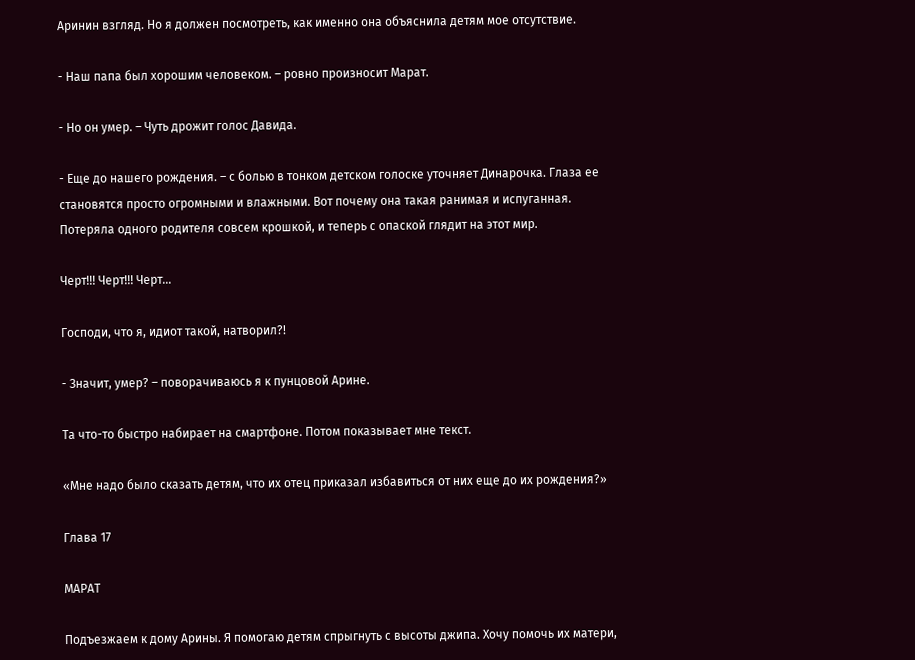Аринин взгляд. Но я должен посмотреть, как именно она объяснила детям мое отсутствие.

- Наш папа был хорошим человеком. – ровно произносит Марат.

- Но он умер. – Чуть дрожит голос Давида.

- Еще до нашего рождения. – с болью в тонком детском голоске уточняет Динарочка. Глаза ее становятся просто огромными и влажными. Вот почему она такая ранимая и испуганная. Потеряла одного родителя совсем крошкой, и теперь с опаской глядит на этот мир.

Черт!!! Черт!!! Черт…

Господи, что я, идиот такой, натворил?!

- Значит, умер? – поворачиваюсь я к пунцовой Арине.

Та что-то быстро набирает на смартфоне. Потом показывает мне текст.

«Мне надо было сказать детям, что их отец приказал избавиться от них еще до их рождения?»

Глава 17

МАРАТ

Подъезжаем к дому Арины. Я помогаю детям спрыгнуть с высоты джипа. Хочу помочь их матери,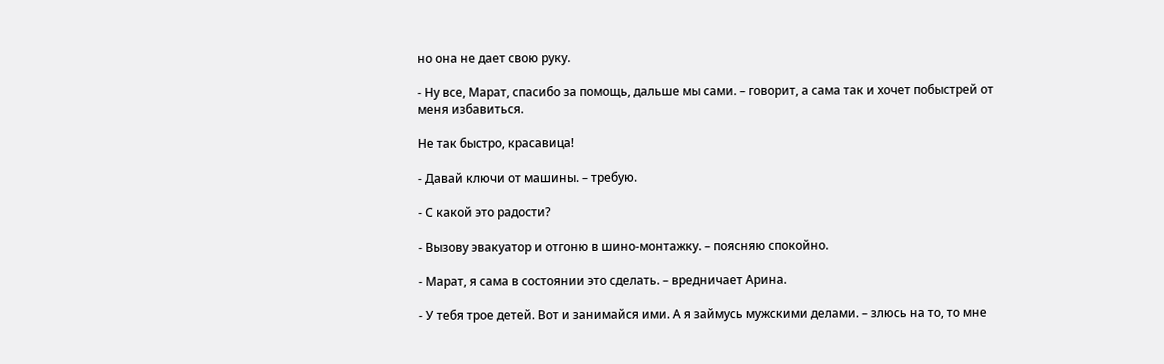но она не дает свою руку.

- Ну все, Марат, спасибо за помощь, дальше мы сами. – говорит, а сама так и хочет побыстрей от меня избавиться.

Не так быстро, красавица!

- Давай ключи от машины. – требую.

- С какой это радости?

- Вызову эвакуатор и отгоню в шино-монтажку. – поясняю спокойно.

- Марат, я сама в состоянии это сделать. – вредничает Арина.

- У тебя трое детей. Вот и занимайся ими. А я займусь мужскими делами. – злюсь на то, то мне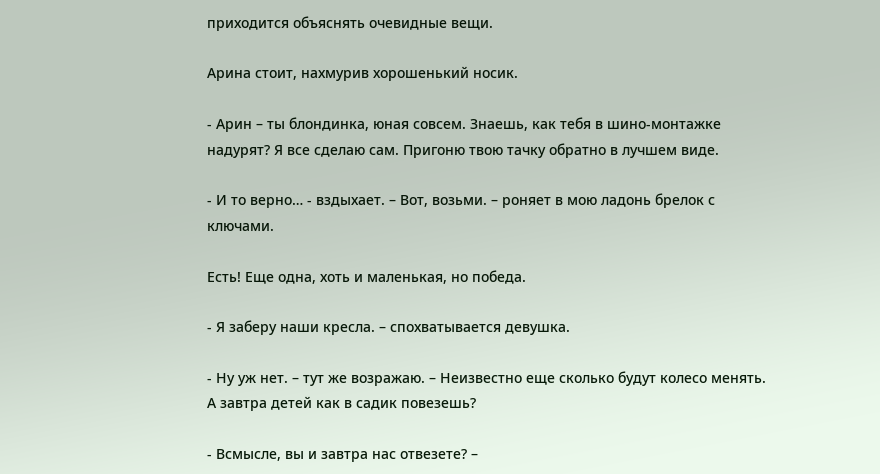приходится объяснять очевидные вещи.

Арина стоит, нахмурив хорошенький носик.

- Арин – ты блондинка, юная совсем. Знаешь, как тебя в шино-монтажке надурят? Я все сделаю сам. Пригоню твою тачку обратно в лучшем виде.

- И то верно… - вздыхает. – Вот, возьми. – роняет в мою ладонь брелок с ключами.

Есть! Еще одна, хоть и маленькая, но победа.

- Я заберу наши кресла. – спохватывается девушка.

- Ну уж нет. – тут же возражаю. – Неизвестно еще сколько будут колесо менять. А завтра детей как в садик повезешь?

- Всмысле, вы и завтра нас отвезете? –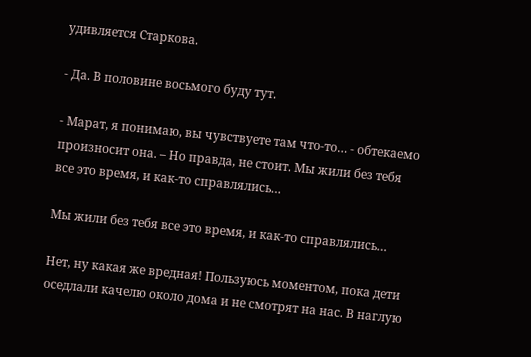удивляется Старкова.

- Да. В половине восьмого буду тут.

- Марат, я понимаю, вы чувствуете там что-то… - обтекаемо произносит она. – Но правда, не стоит. Мы жили без тебя все это время, и как-то справлялись…

Мы жили без тебя все это время, и как-то справлялись…

Нет, ну какая же вредная! Пользуюсь моментом, пока дети оседлали качелю около дома и не смотрят на нас. В наглую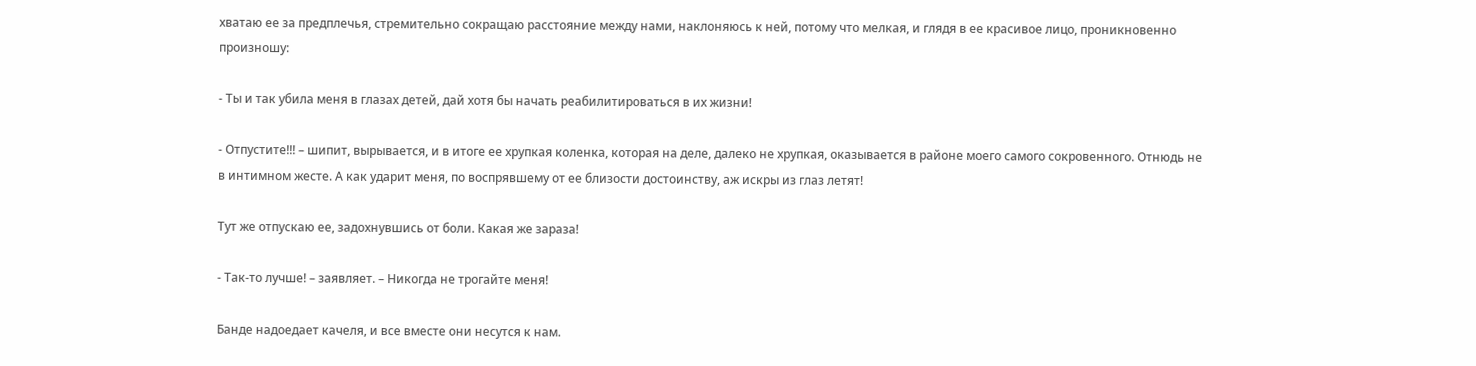хватаю ее за предплечья, стремительно сокращаю расстояние между нами, наклоняюсь к ней, потому что мелкая, и глядя в ее красивое лицо, проникновенно произношу:

- Ты и так убила меня в глазах детей, дай хотя бы начать реабилитироваться в их жизни!

- Отпустите!!! – шипит, вырывается, и в итоге ее хрупкая коленка, которая на деле, далеко не хрупкая, оказывается в районе моего самого сокровенного. Отнюдь не в интимном жесте. А как ударит меня, по воспрявшему от ее близости достоинству, аж искры из глаз летят!

Тут же отпускаю ее, задохнувшись от боли. Какая же зараза!

- Так-то лучше! – заявляет. – Никогда не трогайте меня!

Банде надоедает качеля, и все вместе они несутся к нам.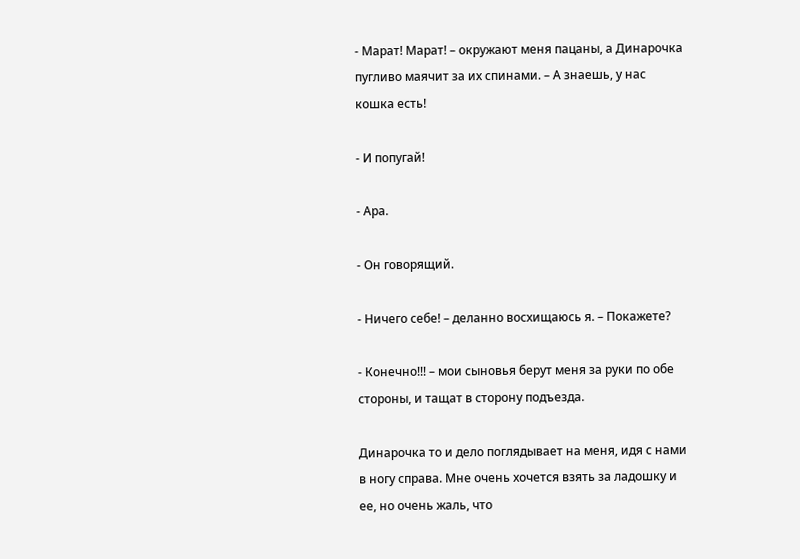- Марат! Марат! – окружают меня пацаны, а Динарочка пугливо маячит за их спинами. – А знаешь, у нас кошка есть!

- И попугай!

- Ара.

- Он говорящий.

- Ничего себе! – деланно восхищаюсь я. – Покажете?

- Конечно!!! – мои сыновья берут меня за руки по обе стороны, и тащат в сторону подъезда.

Динарочка то и дело поглядывает на меня, идя с нами в ногу справа. Мне очень хочется взять за ладошку и ее, но очень жаль, что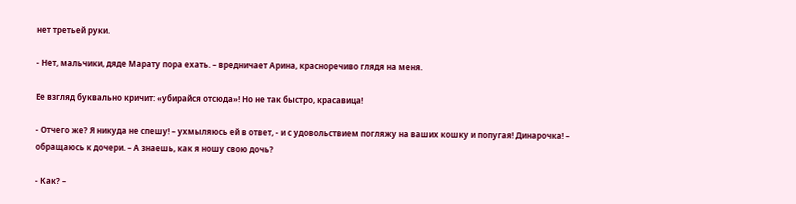нет третьей руки.

- Нет, мальчики, дяде Марату пора ехать. – вредничает Арина, красноречиво глядя на меня.

Ее взгляд буквально кричит: «убирайся отсюда»! Но не так быстро, красавица!

- Отчего же? Я никуда не спешу! – ухмыляюсь ей в ответ, - и с удовольствием погляжу на ваших кошку и попугая! Динарочка! – обращаюсь к дочери. – А знаешь, как я ношу свою дочь?

- Как? –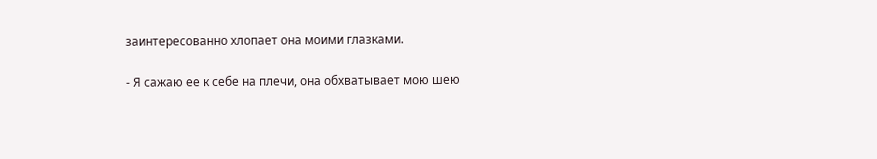заинтересованно хлопает она моими глазками.

- Я сажаю ее к себе на плечи, она обхватывает мою шею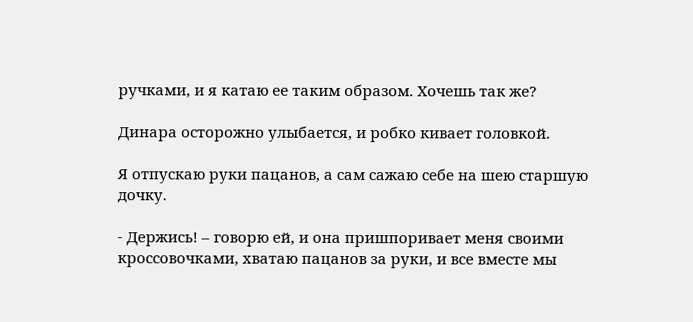ручками, и я катаю ее таким образом. Хочешь так же?

Динара осторожно улыбается, и робко кивает головкой.

Я отпускаю руки пацанов, а сам сажаю себе на шею старшую дочку.

- Держись! – говорю ей, и она пришпоривает меня своими кроссовочками, хватаю пацанов за руки, и все вместе мы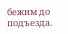бежим до подъезда.